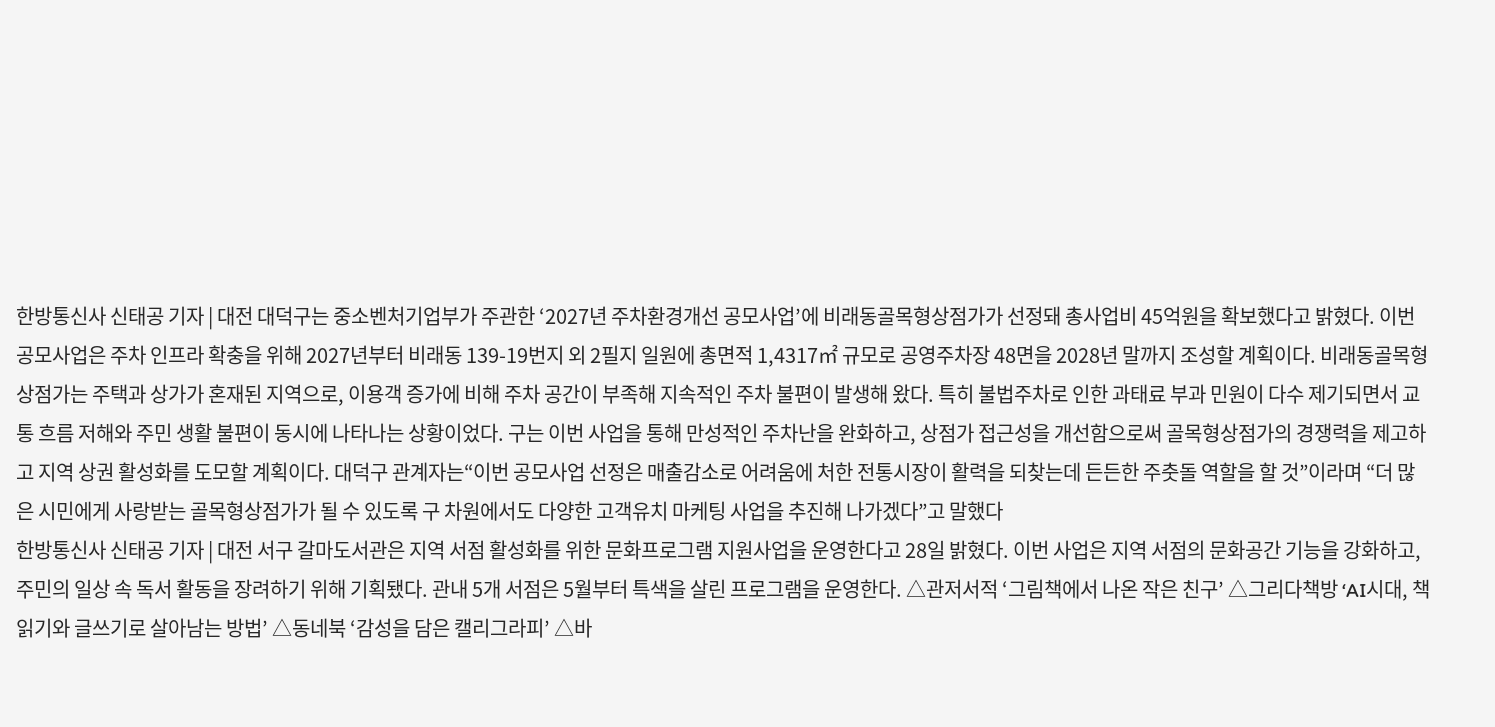한방통신사 신태공 기자 | 대전 대덕구는 중소벤처기업부가 주관한 ‘2027년 주차환경개선 공모사업’에 비래동골목형상점가가 선정돼 총사업비 45억원을 확보했다고 밝혔다. 이번 공모사업은 주차 인프라 확충을 위해 2027년부터 비래동 139-19번지 외 2필지 일원에 총면적 1,4317㎡ 규모로 공영주차장 48면을 2028년 말까지 조성할 계획이다. 비래동골목형상점가는 주택과 상가가 혼재된 지역으로, 이용객 증가에 비해 주차 공간이 부족해 지속적인 주차 불편이 발생해 왔다. 특히 불법주차로 인한 과태료 부과 민원이 다수 제기되면서 교통 흐름 저해와 주민 생활 불편이 동시에 나타나는 상황이었다. 구는 이번 사업을 통해 만성적인 주차난을 완화하고, 상점가 접근성을 개선함으로써 골목형상점가의 경쟁력을 제고하고 지역 상권 활성화를 도모할 계획이다. 대덕구 관계자는“이번 공모사업 선정은 매출감소로 어려움에 처한 전통시장이 활력을 되찾는데 든든한 주춧돌 역할을 할 것”이라며 “더 많은 시민에게 사랑받는 골목형상점가가 될 수 있도록 구 차원에서도 다양한 고객유치 마케팅 사업을 추진해 나가겠다”고 말했다
한방통신사 신태공 기자 | 대전 서구 갈마도서관은 지역 서점 활성화를 위한 문화프로그램 지원사업을 운영한다고 28일 밝혔다. 이번 사업은 지역 서점의 문화공간 기능을 강화하고, 주민의 일상 속 독서 활동을 장려하기 위해 기획됐다. 관내 5개 서점은 5월부터 특색을 살린 프로그램을 운영한다. △관저서적 ‘그림책에서 나온 작은 친구’ △그리다책방 ‘AI시대, 책 읽기와 글쓰기로 살아남는 방법’ △동네북 ‘감성을 담은 캘리그라피’ △바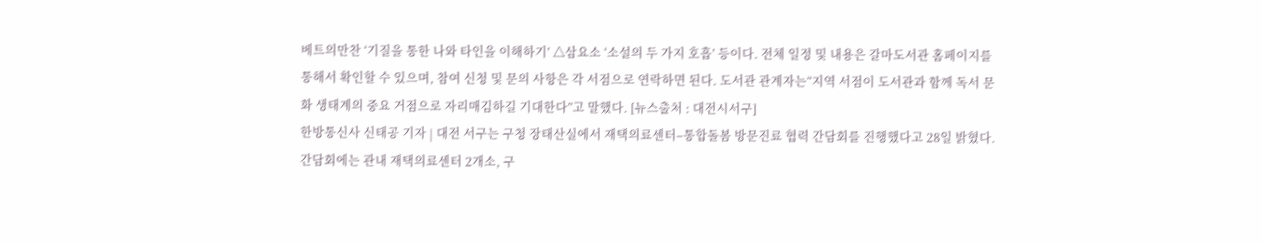베트의만찬 ‘기질을 통한 나와 타인을 이해하기’ △삼요소 ‘소설의 두 가지 호흡’ 등이다. 전체 일정 및 내용은 갈마도서관 홈페이지를 통해서 확인할 수 있으며, 참여 신청 및 문의 사항은 각 서점으로 연락하면 된다. 도서관 관계자는“지역 서점이 도서관과 함께 독서 문화 생태계의 중요 거점으로 자리매김하길 기대한다”고 말했다. [뉴스출처 : 대전시서구]
한방통신사 신태공 기자 | 대전 서구는 구청 장태산실에서 재택의료센터–통합돌봄 방문진료 협력 간담회를 진행했다고 28일 밝혔다. 간담회에는 관내 재택의료센터 2개소, 구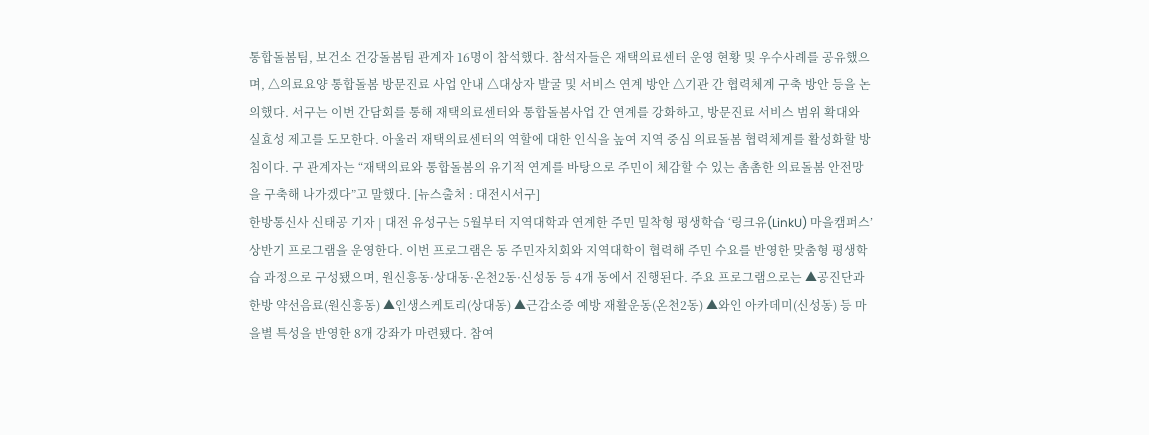통합돌봄팀, 보건소 건강돌봄팀 관계자 16명이 참석했다. 참석자들은 재택의료센터 운영 현황 및 우수사례를 공유했으며, △의료요양 통합돌봄 방문진료 사업 안내 △대상자 발굴 및 서비스 연계 방안 △기관 간 협력체계 구축 방안 등을 논의했다. 서구는 이번 간담회를 통해 재택의료센터와 통합돌봄사업 간 연계를 강화하고, 방문진료 서비스 범위 확대와 실효성 제고를 도모한다. 아울러 재택의료센터의 역할에 대한 인식을 높여 지역 중심 의료돌봄 협력체계를 활성화할 방침이다. 구 관계자는 “재택의료와 통합돌봄의 유기적 연계를 바탕으로 주민이 체감할 수 있는 촘촘한 의료돌봄 안전망을 구축해 나가겠다”고 말했다. [뉴스출처 : 대전시서구]
한방통신사 신태공 기자 | 대전 유성구는 5월부터 지역대학과 연계한 주민 밀착형 평생학습 ‘링크유(LinkU) 마을캠퍼스’ 상반기 프로그램을 운영한다. 이번 프로그램은 동 주민자치회와 지역대학이 협력해 주민 수요를 반영한 맞춤형 평생학습 과정으로 구성됐으며, 원신흥동·상대동·온천2동·신성동 등 4개 동에서 진행된다. 주요 프로그램으로는 ▲공진단과 한방 약선음료(원신흥동) ▲인생스케토리(상대동) ▲근감소증 예방 재활운동(온천2동) ▲와인 아카데미(신성동) 등 마을별 특성을 반영한 8개 강좌가 마련됐다. 참여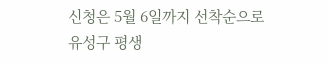신청은 5월 6일까지 선착순으로 유성구 평생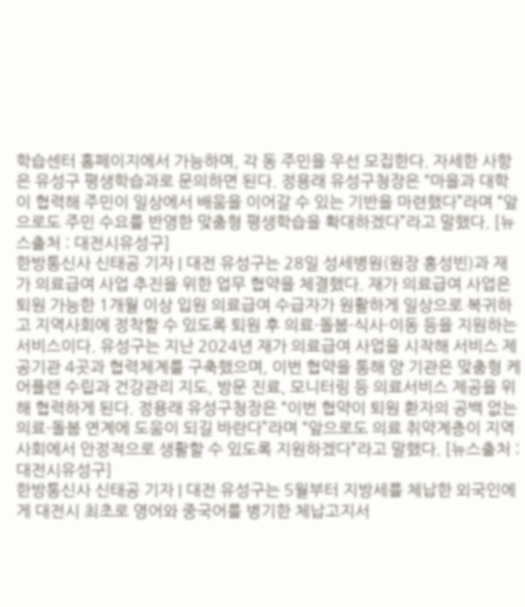학습센터 홈페이지에서 가능하며, 각 동 주민을 우선 모집한다. 자세한 사항은 유성구 평생학습과로 문의하면 된다. 정용래 유성구청장은 “마을과 대학이 협력해 주민이 일상에서 배움을 이어갈 수 있는 기반을 마련했다”라며 “앞으로도 주민 수요를 반영한 맞춤형 평생학습을 확대하겠다”라고 말했다. [뉴스출처 : 대전시유성구]
한방통신사 신태공 기자 | 대전 유성구는 28일 성세병원(원장 홍성빈)과 재가 의료급여 사업 추진을 위한 업무 협약을 체결했다. 재가 의료급여 사업은 퇴원 가능한 1개월 이상 입원 의료급여 수급자가 원활하게 일상으로 복귀하고 지역사회에 정착할 수 있도록 퇴원 후 의료·돌봄·식사·이동 등을 지원하는 서비스이다. 유성구는 지난 2024년 재가 의료급여 사업을 시작해 서비스 제공기관 4곳과 협력체계를 구축했으며, 이번 협약을 통해 양 기관은 맞춤형 케어플랜 수립과 건강관리 지도, 방문 진료, 모니터링 등 의료서비스 제공을 위해 협력하게 된다. 정용래 유성구청장은 “이번 협약이 퇴원 환자의 공백 없는 의료·돌봄 연계에 도움이 되길 바란다”라며 “앞으로도 의료 취약계층이 지역사회에서 안정적으로 생활할 수 있도록 지원하겠다”라고 말했다. [뉴스출처 : 대전시유성구]
한방통신사 신태공 기자 | 대전 유성구는 5월부터 지방세를 체납한 외국인에게 대전시 최초로 영어와 중국어를 병기한 체납고지서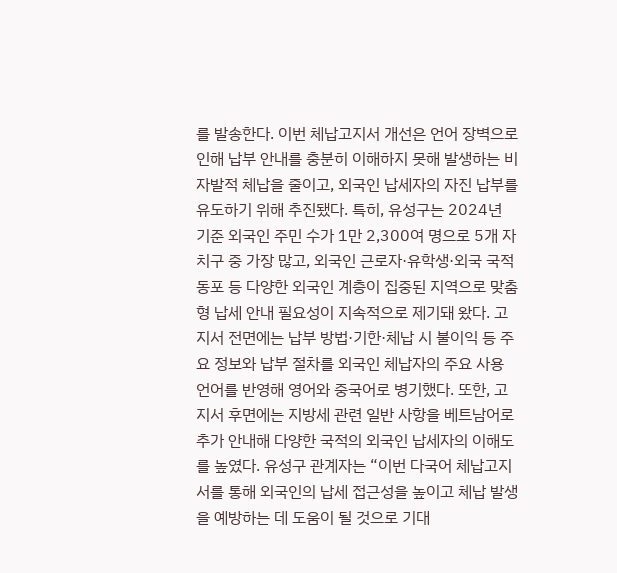를 발송한다. 이번 체납고지서 개선은 언어 장벽으로 인해 납부 안내를 충분히 이해하지 못해 발생하는 비자발적 체납을 줄이고, 외국인 납세자의 자진 납부를 유도하기 위해 추진됐다. 특히, 유성구는 2024년 기준 외국인 주민 수가 1만 2,300여 명으로 5개 자치구 중 가장 많고, 외국인 근로자·유학생·외국 국적 동포 등 다양한 외국인 계층이 집중된 지역으로 맞춤형 납세 안내 필요성이 지속적으로 제기돼 왔다. 고지서 전면에는 납부 방법·기한·체납 시 불이익 등 주요 정보와 납부 절차를 외국인 체납자의 주요 사용 언어를 반영해 영어와 중국어로 병기했다. 또한, 고지서 후면에는 지방세 관련 일반 사항을 베트남어로 추가 안내해 다양한 국적의 외국인 납세자의 이해도를 높였다. 유성구 관계자는 “이번 다국어 체납고지서를 통해 외국인의 납세 접근성을 높이고 체납 발생을 예방하는 데 도움이 될 것으로 기대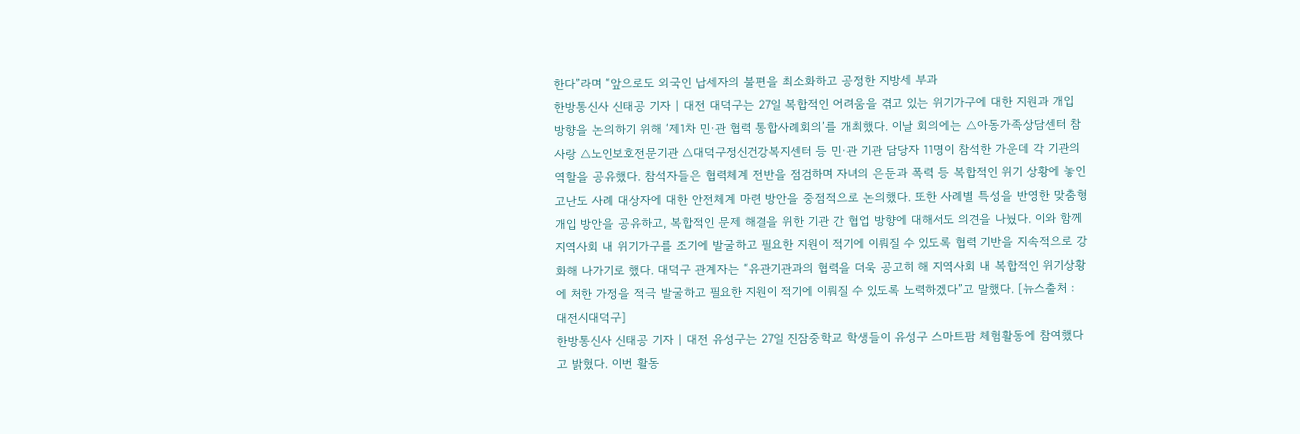한다”라며 “앞으로도 외국인 납세자의 불편을 최소화하고 공정한 지방세 부과
한방통신사 신태공 기자 | 대전 대덕구는 27일 복합적인 어려움을 겪고 있는 위기가구에 대한 지원과 개입 방향을 논의하기 위해 ‘제1차 민·관 협력 통합사례회의’를 개최했다. 이날 회의에는 △아동가족상담센터 참사랑 △노인보호전문기관 △대덕구정신건강복지센터 등 민·관 기관 담당자 11명이 참석한 가운데 각 기관의 역할을 공유했다. 참석자들은 협력체계 전반을 점검하며 자녀의 은둔과 폭력 등 복합적인 위기 상황에 놓인 고난도 사례 대상자에 대한 안전체계 마련 방안을 중점적으로 논의했다. 또한 사례별 특성을 반영한 맞춤형 개입 방안을 공유하고, 복합적인 문제 해결을 위한 기관 간 협업 방향에 대해서도 의견을 나눴다. 이와 함께 지역사회 내 위기가구를 조기에 발굴하고 필요한 지원이 적기에 이뤄질 수 있도록 협력 기반을 지속적으로 강화해 나가기로 했다. 대덕구 관계자는 “유관기관과의 협력을 더욱 공고히 해 지역사회 내 복합적인 위기상황에 처한 가정을 적극 발굴하고 필요한 지원이 적기에 이뤄질 수 있도록 노력하겠다”고 말했다. [뉴스출처 : 대전시대덕구]
한방통신사 신태공 기자 | 대전 유성구는 27일 진잠중학교 학생들이 유성구 스마트팜 체험활동에 참여했다고 밝혔다. 이번 활동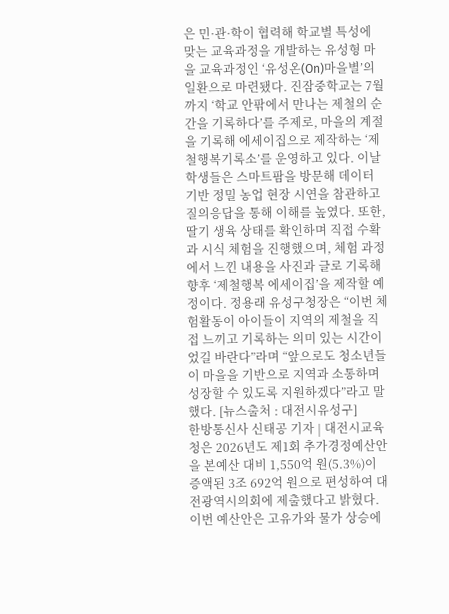은 민·관·학이 협력해 학교별 특성에 맞는 교육과정을 개발하는 유성형 마을 교육과정인 ‘유성온(On)마을별’의 일환으로 마련됐다. 진잠중학교는 7월까지 ‘학교 안팎에서 만나는 제철의 순간을 기록하다’를 주제로, 마을의 계절을 기록해 에세이집으로 제작하는 ‘제철행복기록소’를 운영하고 있다. 이날 학생들은 스마트팜을 방문해 데이터 기반 정밀 농업 현장 시연을 참관하고 질의응답을 통해 이해를 높였다. 또한, 딸기 생육 상태를 확인하며 직접 수확과 시식 체험을 진행했으며, 체험 과정에서 느낀 내용을 사진과 글로 기록해 향후 ‘제철행복 에세이집’을 제작할 예정이다. 정용래 유성구청장은 “이번 체험활동이 아이들이 지역의 제철을 직접 느끼고 기록하는 의미 있는 시간이었길 바란다”라며 “앞으로도 청소년들이 마을을 기반으로 지역과 소통하며 성장할 수 있도록 지원하겠다”라고 말했다. [뉴스출처 : 대전시유성구]
한방통신사 신태공 기자 | 대전시교육청은 2026년도 제1회 추가경정예산안을 본예산 대비 1,550억 원(5.3%)이 증액된 3조 692억 원으로 편성하여 대전광역시의회에 제출했다고 밝혔다. 이번 예산안은 고유가와 물가 상승에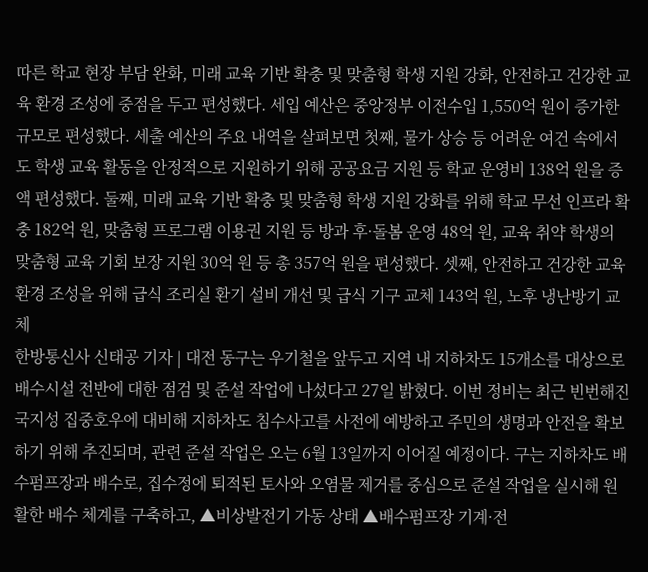따른 학교 현장 부담 완화, 미래 교육 기반 확충 및 맞춤형 학생 지원 강화, 안전하고 건강한 교육 환경 조성에 중점을 두고 편성했다. 세입 예산은 중앙정부 이전수입 1,550억 원이 증가한 규모로 편성했다. 세출 예산의 주요 내역을 살펴보면 첫째, 물가 상승 등 어려운 여건 속에서도 학생 교육 활동을 안정적으로 지원하기 위해 공공요금 지원 등 학교 운영비 138억 원을 증액 편성했다. 둘째, 미래 교육 기반 확충 및 맞춤형 학생 지원 강화를 위해 학교 무선 인프라 확충 182억 원, 맞춤형 프로그램 이용권 지원 등 방과 후·돌봄 운영 48억 원, 교육 취약 학생의 맞춤형 교육 기회 보장 지원 30억 원 등 총 357억 원을 편성했다. 셋째, 안전하고 건강한 교육 환경 조성을 위해 급식 조리실 환기 설비 개선 및 급식 기구 교체 143억 원, 노후 냉난방기 교체
한방통신사 신태공 기자 | 대전 동구는 우기철을 앞두고 지역 내 지하차도 15개소를 대상으로 배수시설 전반에 대한 점검 및 준설 작업에 나섰다고 27일 밝혔다. 이번 정비는 최근 빈번해진 국지성 집중호우에 대비해 지하차도 침수사고를 사전에 예방하고 주민의 생명과 안전을 확보하기 위해 추진되며, 관련 준설 작업은 오는 6월 13일까지 이어질 예정이다. 구는 지하차도 배수펌프장과 배수로, 집수정에 퇴적된 토사와 오염물 제거를 중심으로 준설 작업을 실시해 원활한 배수 체계를 구축하고, ▲비상발전기 가동 상태 ▲배수펌프장 기계·전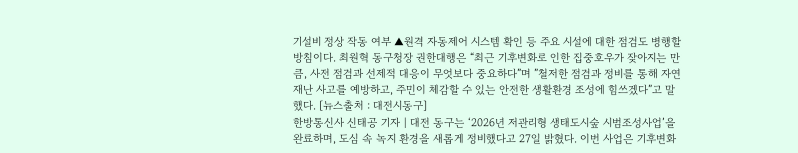기설비 정상 작동 여부 ▲원격 자동제어 시스템 확인 등 주요 시설에 대한 점검도 병행할 방침이다. 최원혁 동구청장 권한대행은 “최근 기후변화로 인한 집중호우가 잦아지는 만큼, 사전 점검과 선제적 대응이 무엇보다 중요하다”며 ”철저한 점검과 정비를 통해 자연재난 사고를 예방하고, 주민이 체감할 수 있는 안전한 생활환경 조성에 힘쓰겠다”고 말했다. [뉴스출처 : 대전시동구]
한방통신사 신태공 기자 | 대전 동구는 ‘2026년 저관리형 생태도시숲 시범조성사업’을 완료하며, 도심 속 녹지 환경을 새롭게 정비했다고 27일 밝혔다. 이번 사업은 기후변화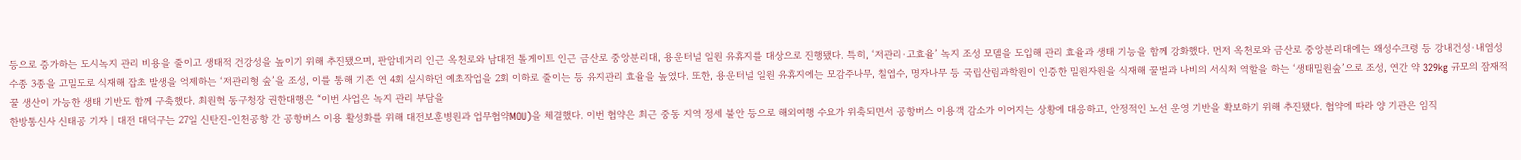등으로 증가하는 도시녹지 관리 비용을 줄이고 생태적 건강성을 높이기 위해 추진됐으며, 판암네거리 인근 옥천로와 남대전 톨게이트 인근 금산로 중앙분리대, 용운터널 일원 유휴지를 대상으로 진행됐다. 특히, ‘저관리·고효율’ 녹지 조성 모델을 도입해 관리 효율과 생태 기능을 함께 강화했다. 먼저 옥천로와 금산로 중앙분리대에는 왜성수크령 등 강내건성·내염성 수종 3종을 고밀도로 식재해 잡초 발생을 억제하는 ‘저관리형 숲’을 조성, 이를 통해 기존 연 4회 실시하던 예초작업을 2회 이하로 줄이는 등 유지관리 효율을 높였다. 또한, 용운터널 일원 유휴지에는 모감주나무, 칠엽수, 명자나무 등 국립산림과학원이 인증한 밀원자원을 식재해 꿀벌과 나비의 서식처 역할을 하는 ‘생태밀원숲’으로 조성, 연간 약 329kg 규모의 잠재적 꿀 생산이 가능한 생태 기반도 함께 구축했다. 최원혁 동구청장 권한대행은 “이번 사업은 녹지 관리 부담을
한방통신사 신태공 기자 | 대전 대덕구는 27일 신탄진-인천공항 간 공항버스 이용 활성화를 위해 대전보훈병원과 업무협약MOU)을 체결했다. 이번 협약은 최근 중동 지역 정세 불안 등으로 해외여행 수요가 위축되면서 공항버스 이용객 감소가 이어지는 상황에 대응하고, 안정적인 노선 운영 기반을 확보하기 위해 추진됐다. 협약에 따라 양 기관은 임직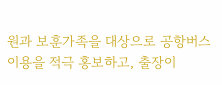원과 보훈가족을 대상으로 공항버스 이용을 적극 홍보하고, 출장이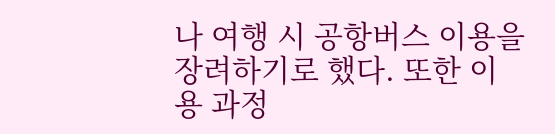나 여행 시 공항버스 이용을 장려하기로 했다. 또한 이용 과정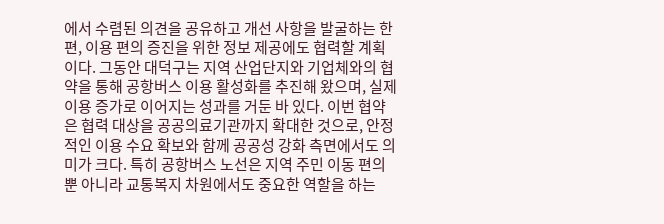에서 수렴된 의견을 공유하고 개선 사항을 발굴하는 한편, 이용 편의 증진을 위한 정보 제공에도 협력할 계획이다. 그동안 대덕구는 지역 산업단지와 기업체와의 협약을 통해 공항버스 이용 활성화를 추진해 왔으며, 실제 이용 증가로 이어지는 성과를 거둔 바 있다. 이번 협약은 협력 대상을 공공의료기관까지 확대한 것으로, 안정적인 이용 수요 확보와 함께 공공성 강화 측면에서도 의미가 크다. 특히 공항버스 노선은 지역 주민 이동 편의뿐 아니라 교통복지 차원에서도 중요한 역할을 하는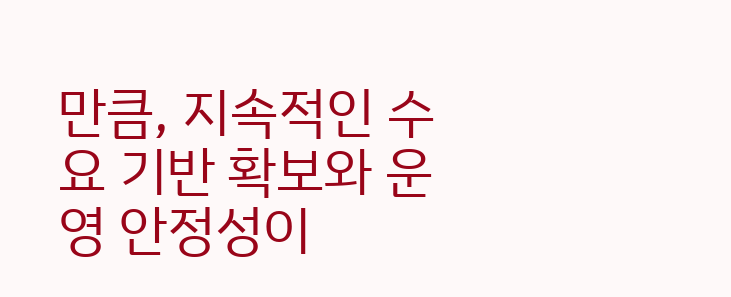만큼, 지속적인 수요 기반 확보와 운영 안정성이